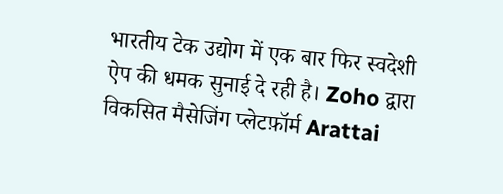भारतीय टेक उद्योग में एक बार फिर स्वदेशी ऐप की धमक सुनाई दे रही है। Zoho द्वारा विकसित मैसेजिंग प्लेटफ़ॉर्म Arattai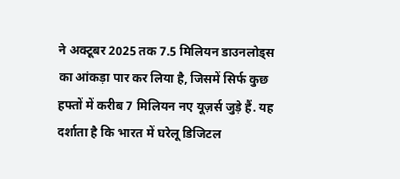ने अक्टूबर 2025 तक 7.5 मिलियन डाउनलोड्स का आंकड़ा पार कर लिया है, जिसमें सिर्फ कुछ हफ्तों में करीब 7 मिलियन नए यूज़र्स जुड़े हैं. यह दर्शाता है कि भारत में घरेलू डिजिटल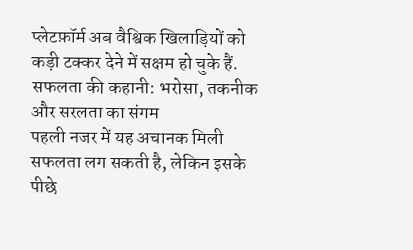प्लेटफ़ॉर्म अब वैश्विक खिलाड़ियों को कड़ी टक्कर देने में सक्षम हो चुके हैं.
सफलता की कहानी: भरोसा, तकनीक और सरलता का संगम
पहली नजर में यह अचानक मिली सफलता लग सकती है, लेकिन इसके पीछे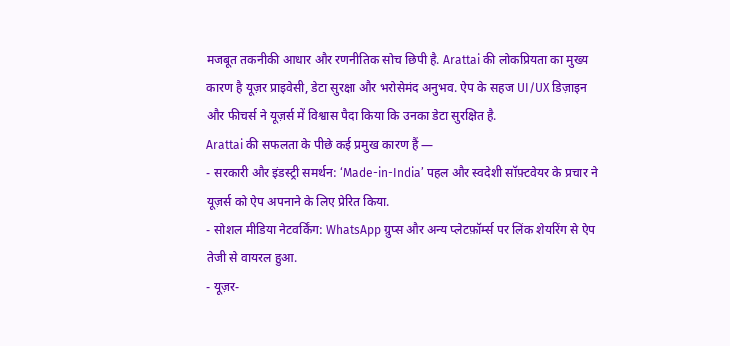मजबूत तकनीकी आधार और रणनीतिक सोच छिपी है. Arattai की लोकप्रियता का मुख्य कारण है यूज़र प्राइवेसी, डेटा सुरक्षा और भरोसेमंद अनुभव. ऐप के सहज UI/UX डिज़ाइन और फीचर्स ने यूज़र्स में विश्वास पैदा किया कि उनका डेटा सुरक्षित है.
Arattai की सफलता के पीछे कई प्रमुख कारण हैं —
- सरकारी और इंडस्ट्री समर्थन: ‘Made-in-India’ पहल और स्वदेशी सॉफ़्टवेयर के प्रचार ने यूज़र्स को ऐप अपनाने के लिए प्रेरित किया.
- सोशल मीडिया नेटवर्किंग: WhatsApp ग्रुप्स और अन्य प्लेटफ़ॉर्म्स पर लिंक शेयरिंग से ऐप तेजी से वायरल हुआ.
- यूज़र-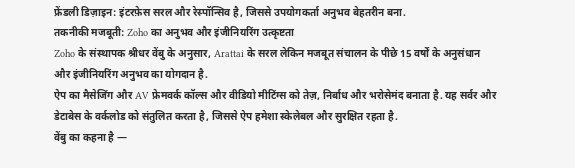फ्रेंडली डिज़ाइन: इंटरफ़ेस सरल और रेस्पॉन्सिव है, जिससे उपयोगकर्ता अनुभव बेहतरीन बना.
तकनीकी मजबूती: Zoho का अनुभव और इंजीनियरिंग उत्कृष्टता
Zoho के संस्थापक श्रीधर वेंबु के अनुसार, Arattai के सरल लेकिन मजबूत संचालन के पीछे 15 वर्षों के अनुसंधान और इंजीनियरिंग अनुभव का योगदान है.
ऐप का मैसेजिंग और AV फ्रेमवर्क कॉल्स और वीडियो मीटिंग्स को तेज़, निर्बाध और भरोसेमंद बनाता है. यह सर्वर और डेटाबेस के वर्कलोड को संतुलित करता है, जिससे ऐप हमेशा स्केलेबल और सुरक्षित रहता है.
वेंबु का कहना है —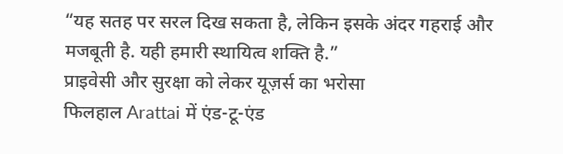“यह सतह पर सरल दिख सकता है, लेकिन इसके अंदर गहराई और मजबूती है. यही हमारी स्थायित्व शक्ति है.”
प्राइवेसी और सुरक्षा को लेकर यूज़र्स का भरोसा
फिलहाल Arattai में एंड-टू-एंड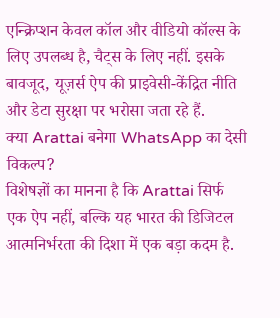एन्क्रिप्शन केवल कॉल और वीडियो कॉल्स के लिए उपलब्ध है, चैट्स के लिए नहीं. इसके बावजूद, यूज़र्स ऐप की प्राइवेसी-केंद्रित नीति और डेटा सुरक्षा पर भरोसा जता रहे हैं.
क्या Arattai बनेगा WhatsApp का देसी विकल्प?
विशेषज्ञों का मानना है कि Arattai सिर्फ एक ऐप नहीं, बल्कि यह भारत की डिजिटल आत्मनिर्भरता की दिशा में एक बड़ा कदम है.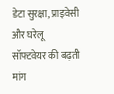डेटा सुरक्षा, प्राइवेसी और घरेलू सॉफ्टवेयर की बढ़ती मांग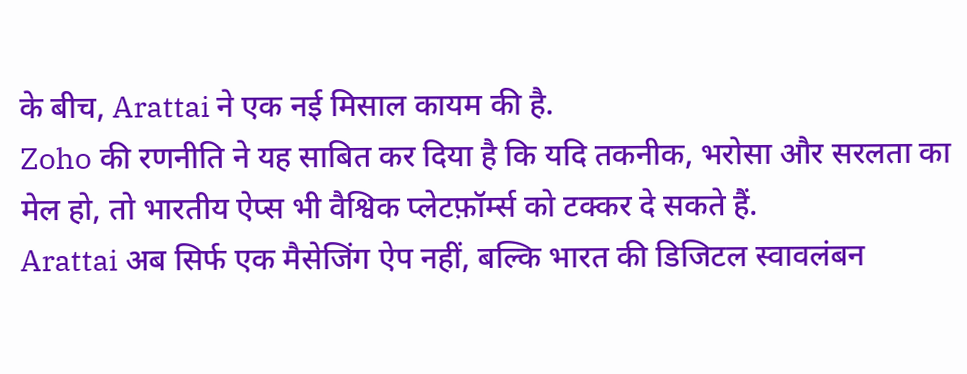के बीच, Arattai ने एक नई मिसाल कायम की है.
Zoho की रणनीति ने यह साबित कर दिया है कि यदि तकनीक, भरोसा और सरलता का मेल हो, तो भारतीय ऐप्स भी वैश्विक प्लेटफ़ॉर्म्स को टक्कर दे सकते हैं.
Arattai अब सिर्फ एक मैसेजिंग ऐप नहीं, बल्कि भारत की डिजिटल स्वावलंबन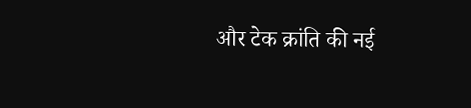और टेक क्रांति की नई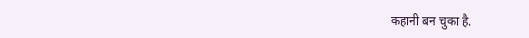कहानी बन चुका है.